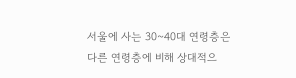서울에 사는 30~40대 연령층은 다른 연령층에 비해 상대적으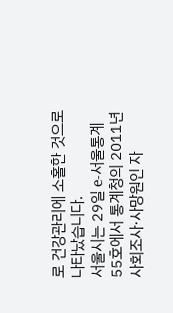로 건강관리에 소홀한 것으로 나타났습니다.
서울시는 29일 e-서울통계 55호에서 통계청의 2011년 사회조사·사망원인 자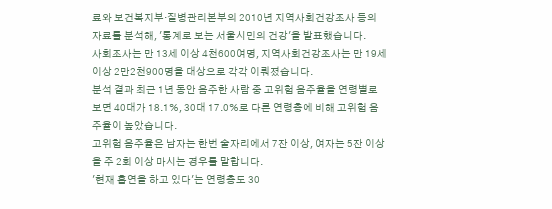료와 보건복지부·질병관리본부의 2010년 지역사회건강조사 등의 자료를 분석해, '통계로 보는 서울시민의 건강'을 발표했습니다.
사회조사는 만 13세 이상 4천600여명, 지역사회건강조사는 만 19세 이상 2만2천900명을 대상으로 각각 이뤄졌습니다.
분석 결과 최근 1년 동안 음주한 사람 중 고위험 음주율을 연령별로 보면 40대가 18.1%, 30대 17.0%로 다른 연령층에 비해 고위험 음주율이 높았습니다.
고위험 음주율은 남자는 한번 술자리에서 7잔 이상, 여자는 5잔 이상을 주 2회 이상 마시는 경우를 말합니다.
'현재 흡연을 하고 있다'는 연령층도 30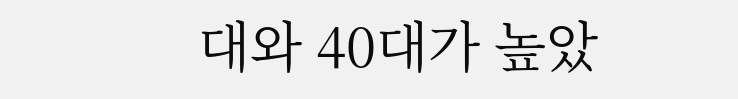대와 40대가 높았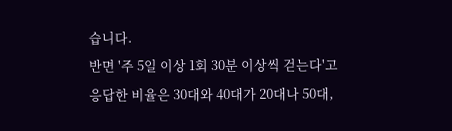습니다.
반면 '주 5일 이상 1회 30분 이상씩 걷는다'고 응답한 비율은 30대와 40대가 20대나 50대,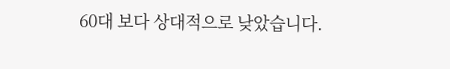60대 보다 상대적으로 낮았습니다.